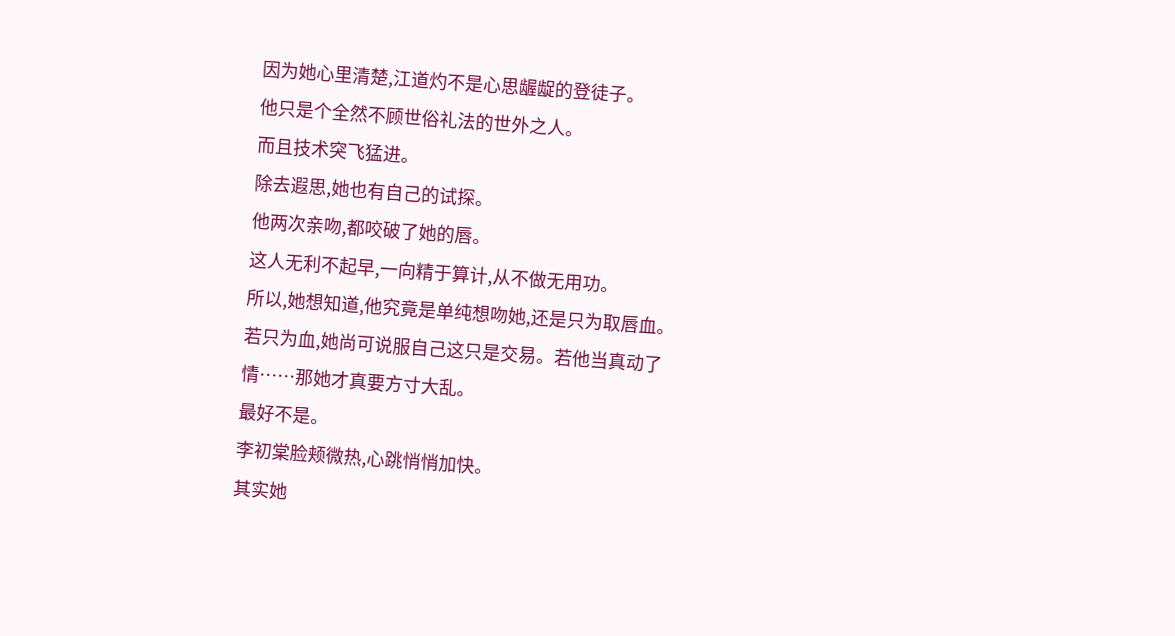因为她心里清楚,江道灼不是心思龌龊的登徒子。
他只是个全然不顾世俗礼法的世外之人。
而且技术突飞猛进。
除去遐思,她也有自己的试探。
他两次亲吻,都咬破了她的唇。
这人无利不起早,一向精于算计,从不做无用功。
所以,她想知道,他究竟是单纯想吻她,还是只为取唇血。
若只为血,她尚可说服自己这只是交易。若他当真动了情……那她才真要方寸大乱。
最好不是。
李初棠脸颊微热,心跳悄悄加快。
其实她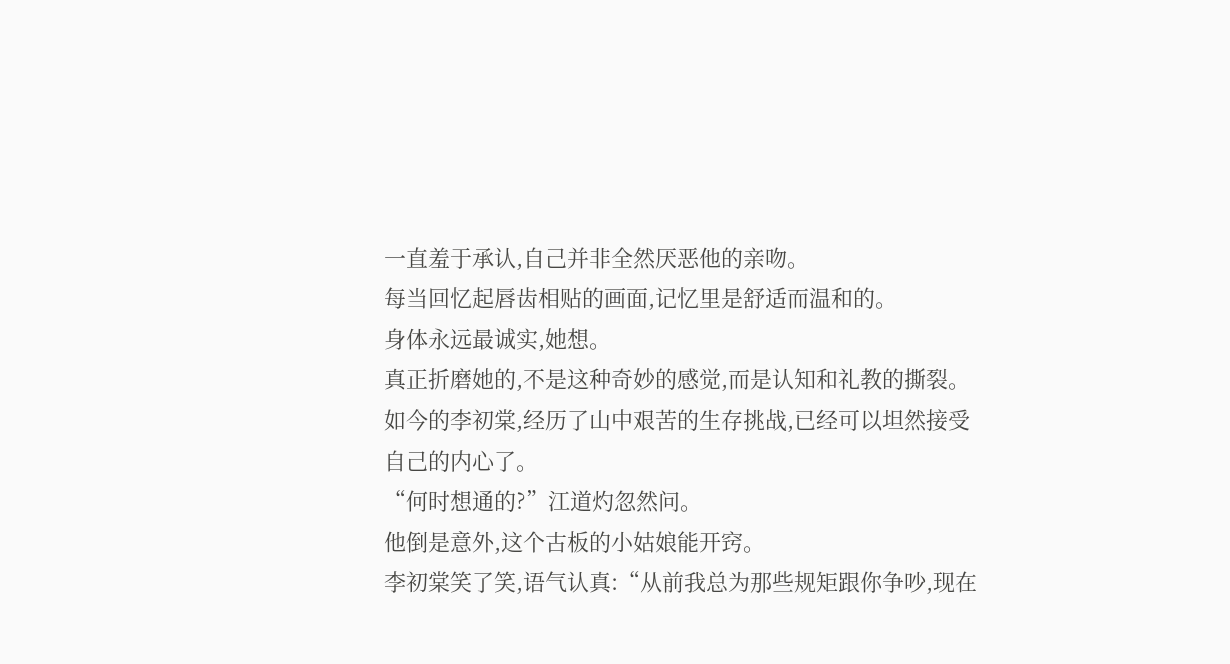一直羞于承认,自己并非全然厌恶他的亲吻。
每当回忆起唇齿相贴的画面,记忆里是舒适而温和的。
身体永远最诚实,她想。
真正折磨她的,不是这种奇妙的感觉,而是认知和礼教的撕裂。
如今的李初棠,经历了山中艰苦的生存挑战,已经可以坦然接受自己的内心了。
“何时想通的?”江道灼忽然问。
他倒是意外,这个古板的小姑娘能开窍。
李初棠笑了笑,语气认真:“从前我总为那些规矩跟你争吵,现在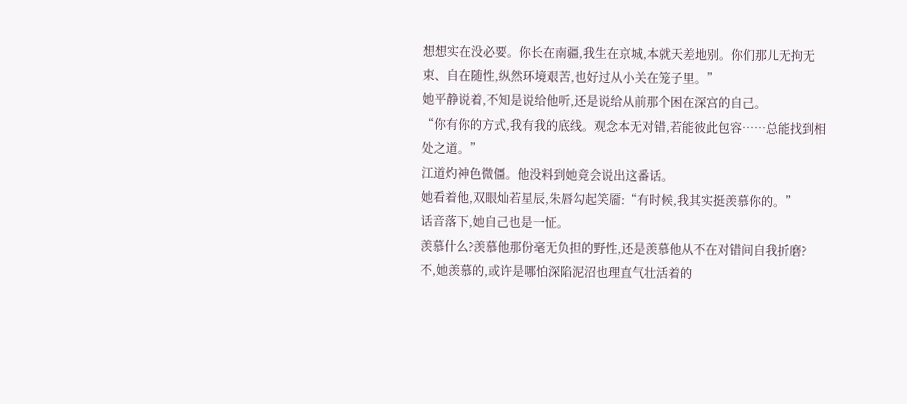想想实在没必要。你长在南疆,我生在京城,本就天差地别。你们那儿无拘无束、自在随性,纵然环境艰苦,也好过从小关在笼子里。”
她平静说着,不知是说给他听,还是说给从前那个困在深宫的自己。
“你有你的方式,我有我的底线。观念本无对错,若能彼此包容……总能找到相处之道。”
江道灼神色微僵。他没料到她竟会说出这番话。
她看着他,双眼灿若星辰,朱唇勾起笑靥:“有时候,我其实挺羡慕你的。”
话音落下,她自己也是一怔。
羡慕什么?羡慕他那份毫无负担的野性,还是羡慕他从不在对错间自我折磨?
不,她羡慕的,或许是哪怕深陷泥沼也理直气壮活着的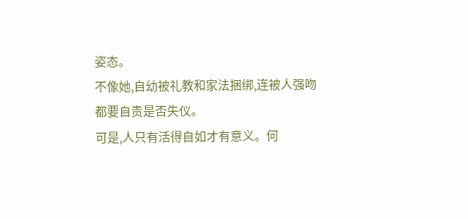姿态。
不像她,自幼被礼教和家法捆绑,连被人强吻都要自责是否失仪。
可是,人只有活得自如才有意义。何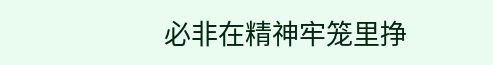必非在精神牢笼里挣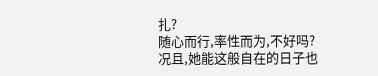扎?
随心而行,率性而为,不好吗?
况且,她能这般自在的日子也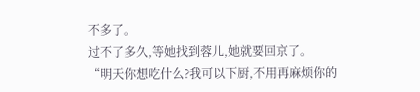不多了。
过不了多久,等她找到蓉儿,她就要回京了。
“明天你想吃什么?我可以下厨,不用再麻烦你的